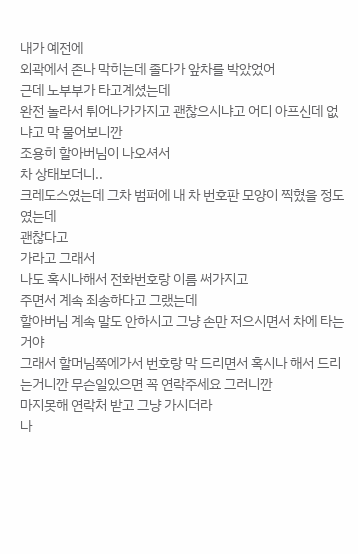내가 예전에
외곽에서 존나 막히는데 졸다가 앞차를 박았었어
근데 노부부가 타고계셨는데
완전 놀라서 튀어나가가지고 괜찮으시냐고 어디 아프신데 없냐고 막 물어보니깐
조용히 할아버님이 나오셔서
차 상태보더니..
크레도스였는데 그차 범퍼에 내 차 번호판 모양이 찍혔을 정도였는데
괜찮다고
가라고 그래서
나도 혹시나해서 전화번호랑 이름 써가지고
주면서 계속 죄송하다고 그랬는데
할아버님 계속 말도 안하시고 그냥 손만 저으시면서 차에 타는거야
그래서 할머님쪽에가서 번호랑 막 드리면서 혹시나 해서 드리는거니깐 무슨일있으면 꼭 연락주세요 그러니깐
마지못해 연락처 받고 그냥 가시더라
나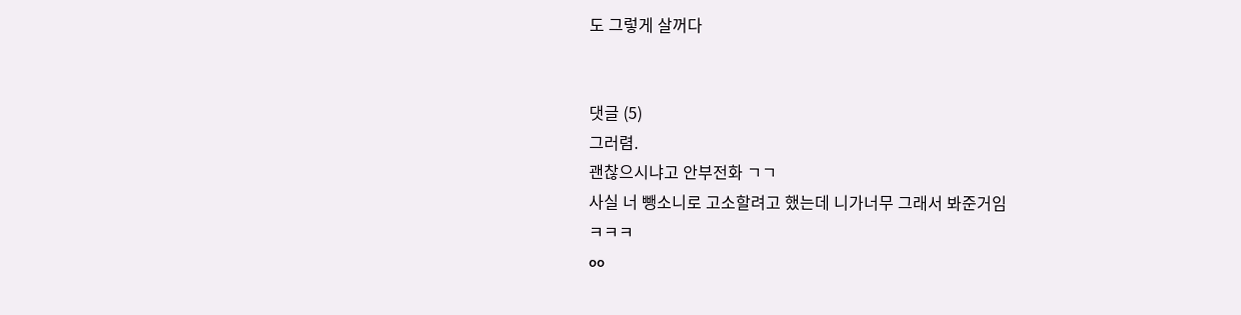도 그렇게 살꺼다


댓글 (5)
그러렴.
괜찮으시냐고 안부전화 ㄱㄱ
사실 너 뺑소니로 고소할려고 했는데 니가너무 그래서 봐준거임
ㅋㅋㅋ
oo